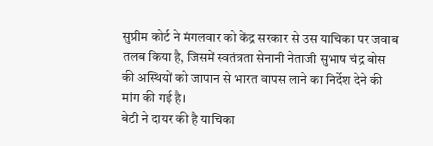सुप्रीम कोर्ट ने मंगलवार को केंद्र सरकार से उस याचिका पर जवाब तलब किया है, जिसमें स्वतंत्रता सेनानी नेताजी सुभाष चंद्र बोस की अस्थियों को जापान से भारत वापस लाने का निर्देश देने की मांग की गई है।
बेटी ने दायर की है याचिका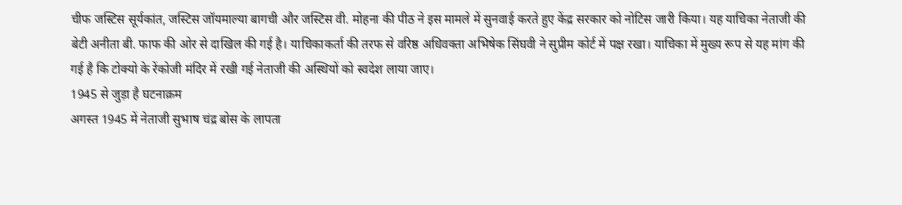चीफ जस्टिस सूर्यकांत, जस्टिस जॉयमाल्या बागची और जस्टिस वी. मोहना की पीठ ने इस मामले में सुनवाई करते हुए केंद्र सरकार को नोटिस जारी किया। यह याचिका नेताजी की बेटी अनीता बी. फाफ की ओर से दाखिल की गई है। याचिकाकर्ता की तरफ से वरिष्ठ अधिवक्ता अभिषेक सिंघवी ने सुप्रीम कोर्ट में पक्ष रखा। याचिका में मुख्य रूप से यह मांग की गई है कि टोक्यो के रेंकोजी मंदिर में रखी गई नेताजी की अस्थियों को स्वदेश लाया जाए।
1945 से जुड़ा है घटनाक्रम
अगस्त 1945 में नेताजी सुभाष चंद्र बोस के लापता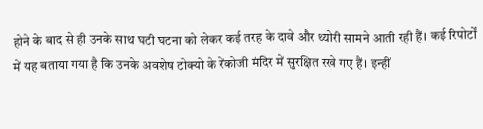होने के बाद से ही उनके साथ घटी घटना को लेकर कई तरह के दावे और थ्योरी सामने आती रही हैं। कई रिपोर्टों में यह बताया गया है कि उनके अवशेष टोक्यो के रेंकोजी मंदिर में सुरक्षित रखे गए हैं। इन्हीं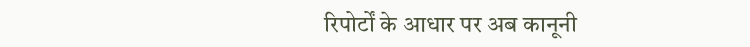रिपोर्टों के आधार पर अब कानूनी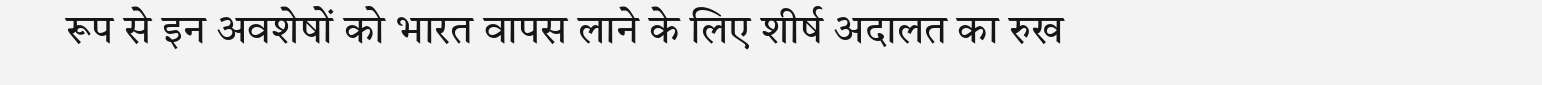रूप से इन अवशेषों को भारत वापस लाने के लिए शीर्ष अदालत का रुख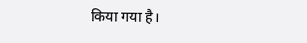किया गया है।